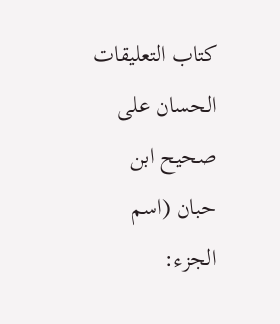كتاب التعليقات الحسان على صحيح ابن حبان (اسم الجزء: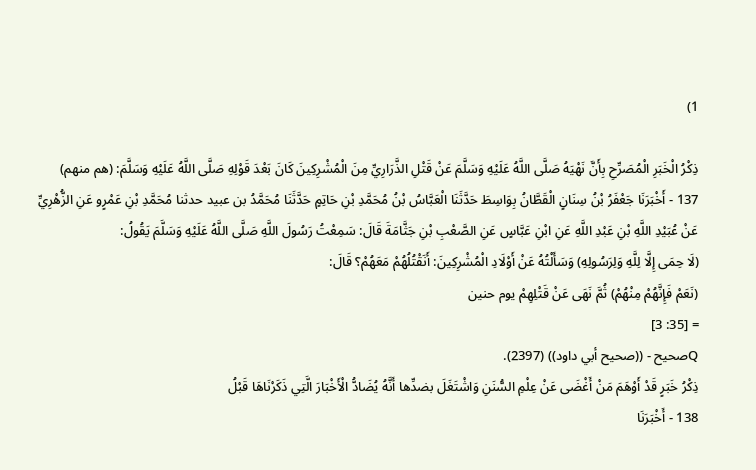1)

ذِكْرُ الْخَبَرِ الْمُصَرِّحِ بِأَنَّ نَهْيَهُ صَلَّى اللَّهُ عَلَيْهِ وَسَلَّمَ عَنْ قَتْلِ الذَّرَارِيِّ مِنَ الْمُشْرِكِينَ كَانَ بَعْدَ قَوْلِهِ صَلَّى اللَّهُ عَلَيْهِ وَسَلَّمَ: (هم منهم)
137 - أَخْبَرَنَا جَعْفَرُ بْنُ سِنَانٍ الْقَطَّانُ بِوَاسِطَ حَدَّثَنَا الْعَبَّاسُ بْنُ مُحَمَّدِ بْنِ حَاتِمٍ حَدَّثَنَا مُحَمَّدُ بن عبيد حدثنا مُحَمَّدِ بْنِ عَمْرٍو عَنِ الزُّهْرِيِّ عَنْ عُبَيْدِ اللَّهِ بْنِ عَبْدِ اللَّهِ عَنِ ابْنِ عَبَّاسٍ عَنِ الصَّعْبِ بْنِ جَثَّامَةَ قَالَ: سَمِعْتُ رَسُولَ اللَّهِ صَلَّى اللَّهُ عَلَيْهِ وَسَلَّمَ يَقُولُ:
(لَا حِمَى إِلَّا لِلَّهِ وَلِرَسُولِهِ) وَسَأَلْتُهُ عَنْ أَوْلَادِ الْمُشْرِكِينَ: أَنَقْتُلُهُمْ مَعَهُمْ؟ قَالَ:
(نَعَمْ فَإِنَّهُمْ مِنْهُمْ) ثُمَّ نَهَى عَنْ قَتْلِهِمْ يوم حنين
= [35: 3]
Qصحيح - ((صحيح أبي داود)) (2397).
ذِكْرُ خَبَرٍ قَدْ أَوْهَمَ مَنْ أَغْضَى عَنْ عِلْمِ السُّنَنِ وَاشْتَغَلَ بضدِّها أَنَّهُ يُضَادُّ الْأَخْبَارَ الَّتِي ذَكَرْنَاهَا قَبْلُ
138 - أَخْبَرَنَا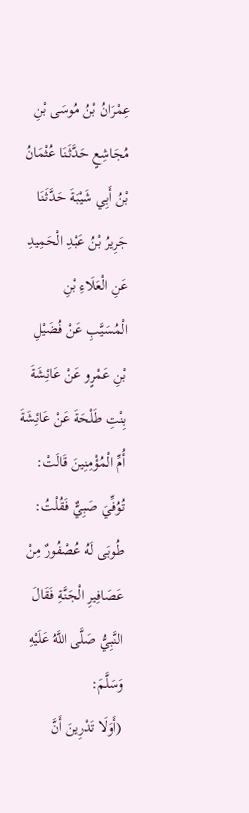عِمْرَانُ بْنُ مُوسَى بْنِ مُجَاشِعٍ حَدَّثَنَا عُثْمَانُ بْنُ أَبِي شَيْبَةَ حَدَّثَنَا جَرِيرُ بْنُ عَبْدِ الْحَمِيدِ عَنِ الْعَلَاءِ بْنِ الْمُسَيَّبِ عَنْ فُضَيْلِ بْنِ عَمْرٍو عَنْ عَائِشَةَ بِنْتِ طَلْحَةَ عَنْ عَائِشَةَ أُمِّ الْمُؤْمِنِينَ قَالَتْ:
تُوُفِّيَ صَبِيٌّ فَقُلْتُ: طُوبَى لَهُ عُصْفُورٌ مِنْ عَصَافِيرِ الْجَنَّةِ فَقَالَ النَّبِيُّ صَلَّى اللَّهُ عَلَيْهِ وَسَلَّمَ:
(أَوَلَا تَدْرِينَ أَنَّ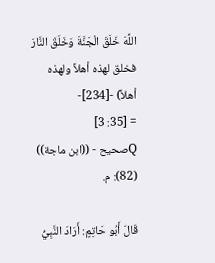اللَّهَ خَلَقَ الْجَنَّةَ وَخَلَقَ النَّارَ فخلق لهذه أهلاً ولهذه أهلاً) -[234]-
= [35: 3]
Qصحيح - ((ابن ماجة)) (82): م.

قَالَ أَبُو حَاتِمٍ: أَرَادَ النَّبِيُّ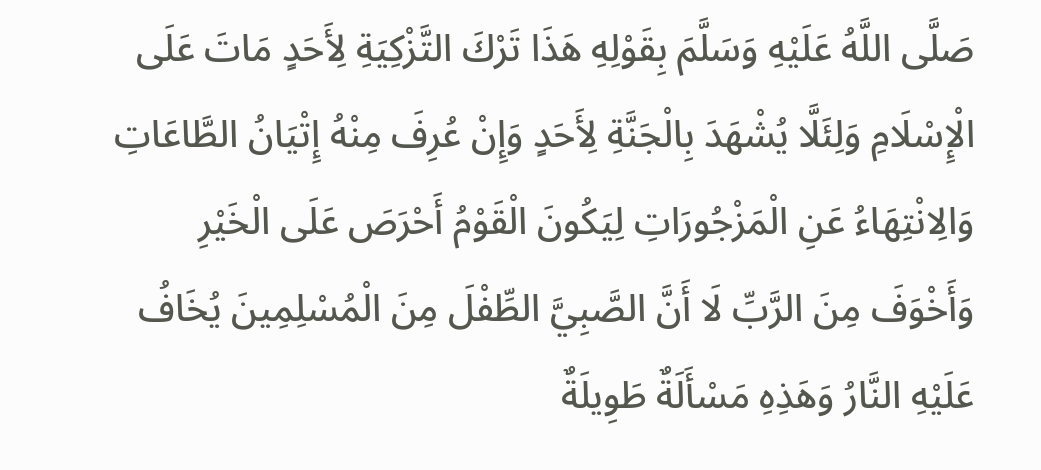صَلَّى اللَّهُ عَلَيْهِ وَسَلَّمَ بِقَوْلِهِ هَذَا تَرْكَ التَّزْكِيَةِ لِأَحَدٍ مَاتَ عَلَى الْإِسْلَامِ وَلِئَلَّا يُشْهَدَ بِالْجَنَّةِ لِأَحَدٍ وَإِنْ عُرِفَ مِنْهُ إِتْيَانُ الطَّاعَاتِ وَالِانْتِهَاءُ عَنِ الْمَزْجُورَاتِ لِيَكُونَ الْقَوْمُ أَحْرَصَ عَلَى الْخَيْرِ وَأَخْوَفَ مِنَ الرَّبِّ لَا أَنَّ الصَّبِيَّ الطِّفْلَ مِنَ الْمُسْلِمِينَ يُخَافُ عَلَيْهِ النَّارُ وَهَذِهِ مَسْأَلَةٌ طَوِيلَةٌ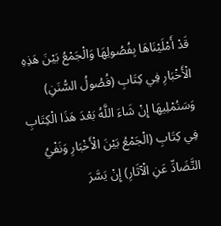قَدْ أَمْلَيْنَاهَا بِفُصُولِهَا وَالْجَمْعُ بَيْنَ هَذِهِ الْأَخْبَارِ فِي كِتَابِ (فُصُولُ السُّنَنِ) وَسَنُمْلِيهَا إِنْ شَاءَ اللَّهُ بَعْدَ هَذَا الْكِتَابِ فِي كِتَابِ (الْجَمْعُ بَيْنَ الْأَخْبَارِ وَنَفْيُ التَّضَادِّ عَنِ الْآثَارِ) إِنْ يَسَّرَ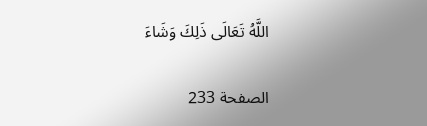اللَّهُ تَعَالَى ذَلِكَ وَشَاءَ

الصفحة 233